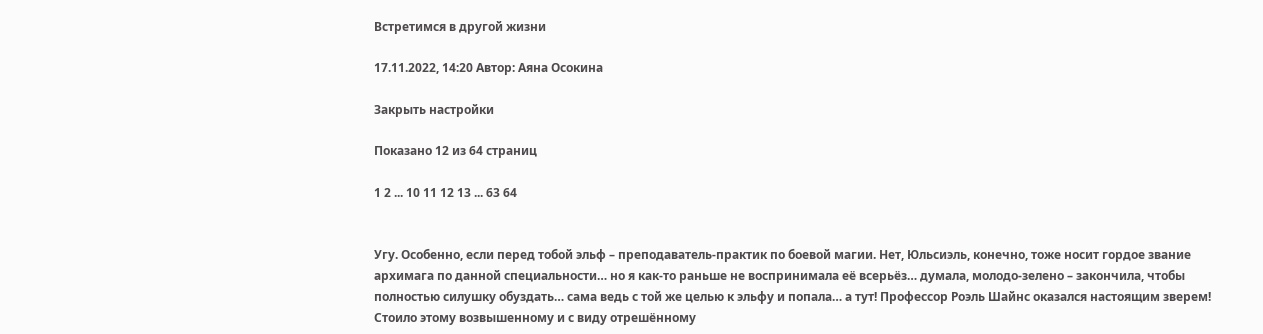Встретимся в другой жизни

17.11.2022, 14:20 Автор: Аяна Осокина

Закрыть настройки

Показано 12 из 64 страниц

1 2 ... 10 11 12 13 ... 63 64


Угу. Особенно, если перед тобой эльф – преподаватель-практик по боевой магии. Нет, Юльсиэль, конечно, тоже носит гордое звание архимага по данной специальности… но я как-то раньше не воспринимала её всерьёз… думала, молодо-зелено – закончила, чтобы полностью силушку обуздать… сама ведь с той же целью к эльфу и попала… а тут! Профессор Роэль Шайнс оказался настоящим зверем! Стоило этому возвышенному и с виду отрешённому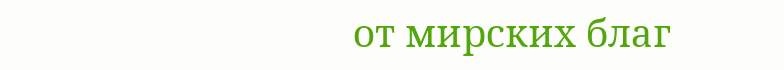от мирских благ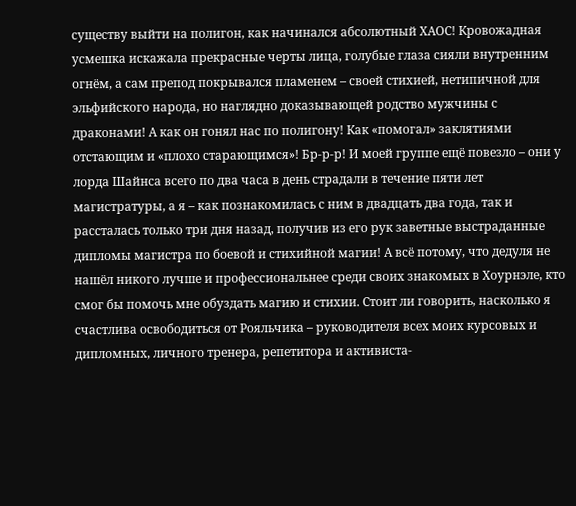существу выйти на полигон, как начинался абсолютный ХАОС! Кровожадная усмешка искажала прекрасные черты лица, голубые глаза сияли внутренним огнём, а сам препод покрывался пламенем – своей стихией, нетипичной для эльфийского народа, но наглядно доказывающей родство мужчины с драконами! А как он гонял нас по полигону! Как «помогал» заклятиями отстающим и «плохо старающимся»! Бр-р-р! И моей группе ещё повезло – они у лорда Шайнса всего по два часа в день страдали в течение пяти лет магистратуры, а я – как познакомилась с ним в двадцать два года, так и рассталась только три дня назад, получив из его рук заветные выстраданные дипломы магистра по боевой и стихийной магии! А всё потому, что дедуля не нашёл никого лучше и профессиональнее среди своих знакомых в Хоурнэле, кто смог бы помочь мне обуздать магию и стихии. Стоит ли говорить, насколько я счастлива освободиться от Рояльчика – руководителя всех моих курсовых и дипломных, личного тренера, репетитора и активиста-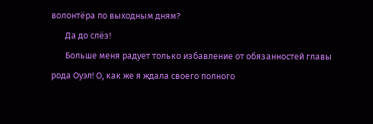волонтёра по выходным дням?
       Да до слёз!
       Больше меня радует только избавление от обязанностей главы рода Оуэл! О, как же я ждала своего полного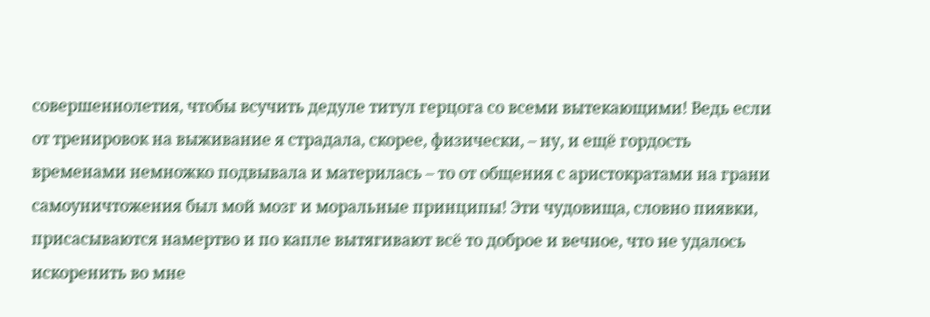совершеннолетия, чтобы всучить дедуле титул герцога со всеми вытекающими! Ведь если от тренировок на выживание я страдала, скорее, физически, – ну, и ещё гордость временами немножко подвывала и материлась – то от общения с аристократами на грани самоуничтожения был мой мозг и моральные принципы! Эти чудовища, словно пиявки, присасываются намертво и по капле вытягивают всё то доброе и вечное, что не удалось искоренить во мне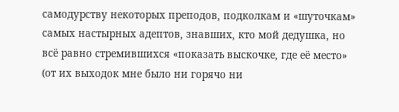самодурству некоторых преподов, подколкам и «шуточкам» самых настырных адептов, знавших, кто мой дедушка, но всё равно стремившихся «показать выскочке, где её место» (от их выходок мне было ни горячо ни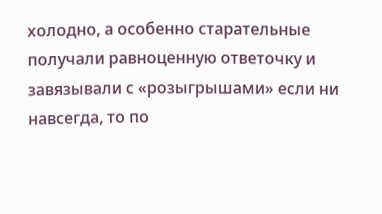холодно, а особенно старательные получали равноценную ответочку и завязывали с «розыгрышами» если ни навсегда, то по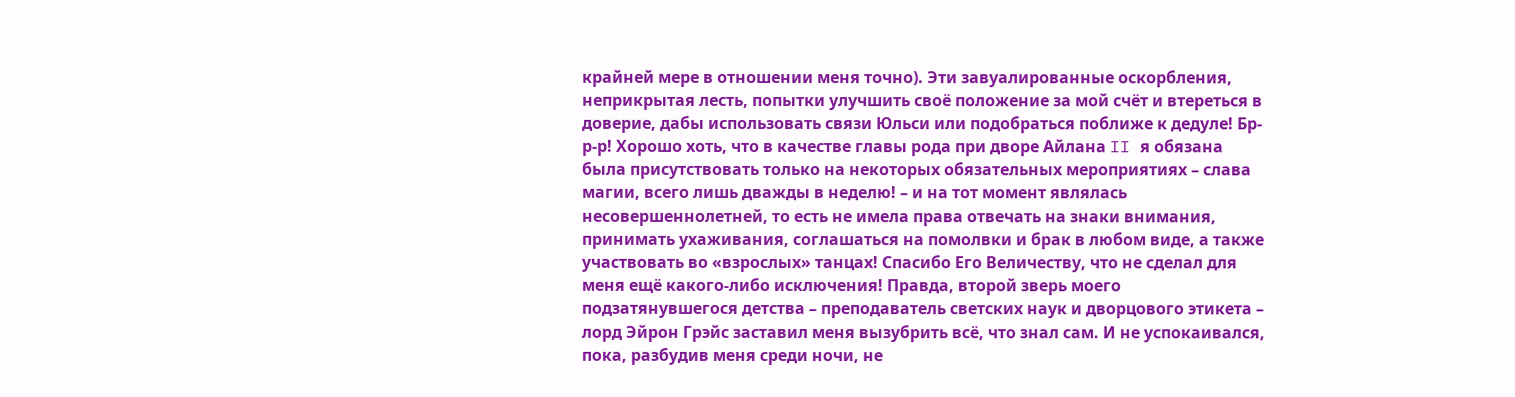крайней мере в отношении меня точно). Эти завуалированные оскорбления, неприкрытая лесть, попытки улучшить своё положение за мой счёт и втереться в доверие, дабы использовать связи Юльси или подобраться поближе к дедуле! Бр-р-р! Хорошо хоть, что в качестве главы рода при дворе Айлана II я обязана была присутствовать только на некоторых обязательных мероприятиях – слава магии, всего лишь дважды в неделю! – и на тот момент являлась несовершеннолетней, то есть не имела права отвечать на знаки внимания, принимать ухаживания, соглашаться на помолвки и брак в любом виде, а также участвовать во «взрослых» танцах! Спасибо Его Величеству, что не сделал для меня ещё какого-либо исключения! Правда, второй зверь моего подзатянувшегося детства – преподаватель светских наук и дворцового этикета – лорд Эйрон Грэйс заставил меня вызубрить всё, что знал сам. И не успокаивался, пока, разбудив меня среди ночи, не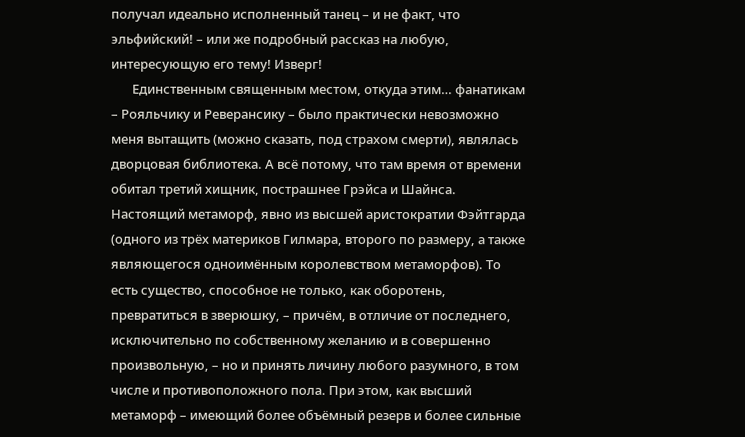получал идеально исполненный танец – и не факт, что эльфийский! – или же подробный рассказ на любую, интересующую его тему! Изверг!
       Единственным священным местом, откуда этим… фанатикам – Рояльчику и Реверансику – было практически невозможно меня вытащить (можно сказать, под страхом смерти), являлась дворцовая библиотека. А всё потому, что там время от времени обитал третий хищник, пострашнее Грэйса и Шайнса. Настоящий метаморф, явно из высшей аристократии Фэйтгарда (одного из трёх материков Гилмара, второго по размеру, а также являющегося одноимённым королевством метаморфов). То есть существо, способное не только, как оборотень, превратиться в зверюшку, – причём, в отличие от последнего, исключительно по собственному желанию и в совершенно произвольную, – но и принять личину любого разумного, в том числе и противоположного пола. При этом, как высший метаморф – имеющий более объёмный резерв и более сильные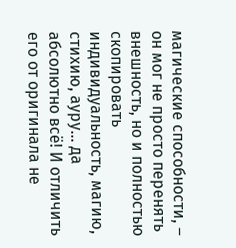магические способности, – он мог не просто перенять внешность, но и полностью скопировать индивидуальность, магию, стихию, ауру… да абсолютно всё! И отличить его от оригинала не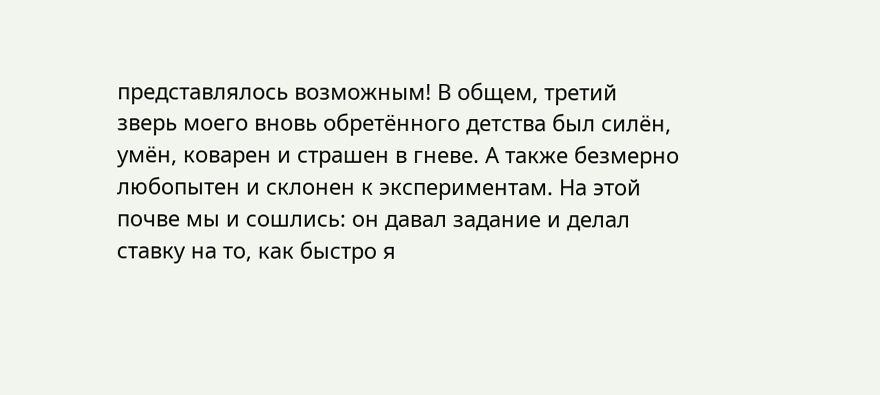представлялось возможным! В общем, третий зверь моего вновь обретённого детства был силён, умён, коварен и страшен в гневе. А также безмерно любопытен и склонен к экспериментам. На этой почве мы и сошлись: он давал задание и делал ставку на то, как быстро я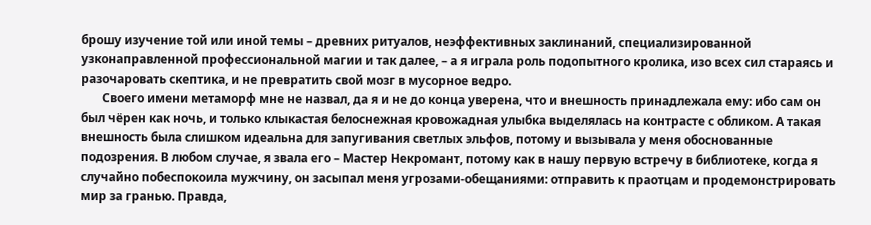брошу изучение той или иной темы – древних ритуалов, неэффективных заклинаний, специализированной узконаправленной профессиональной магии и так далее, – а я играла роль подопытного кролика, изо всех сил стараясь и разочаровать скептика, и не превратить свой мозг в мусорное ведро.
       Своего имени метаморф мне не назвал, да я и не до конца уверена, что и внешность принадлежала ему: ибо сам он был чёрен как ночь, и только клыкастая белоснежная кровожадная улыбка выделялась на контрасте с обликом. А такая внешность была слишком идеальна для запугивания светлых эльфов, потому и вызывала у меня обоснованные подозрения. В любом случае, я звала его – Мастер Некромант, потому как в нашу первую встречу в библиотеке, когда я случайно побеспокоила мужчину, он засыпал меня угрозами-обещаниями: отправить к праотцам и продемонстрировать мир за гранью. Правда,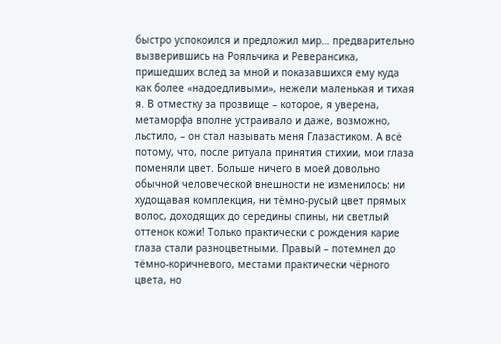быстро успокоился и предложил мир… предварительно вызверившись на Рояльчика и Реверансика, пришедших вслед за мной и показавшихся ему куда как более «надоедливыми», нежели маленькая и тихая я. В отместку за прозвище – которое, я уверена, метаморфа вполне устраивало и даже, возможно, льстило, – он стал называть меня Глазастиком. А всё потому, что, после ритуала принятия стихии, мои глаза поменяли цвет. Больше ничего в моей довольно обычной человеческой внешности не изменилось: ни худощавая комплекция, ни тёмно-русый цвет прямых волос, доходящих до середины спины, ни светлый оттенок кожи! Только практически с рождения карие глаза стали разноцветными. Правый – потемнел до тёмно-коричневого, местами практически чёрного цвета, но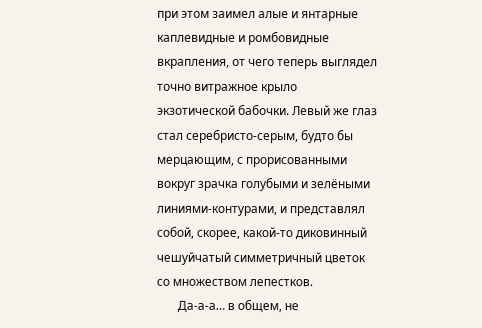при этом заимел алые и янтарные каплевидные и ромбовидные вкрапления, от чего теперь выглядел точно витражное крыло экзотической бабочки. Левый же глаз стал серебристо-серым, будто бы мерцающим, с прорисованными вокруг зрачка голубыми и зелёными линиями-контурами, и представлял собой, скорее, какой-то диковинный чешуйчатый симметричный цветок со множеством лепестков.
       Да-а-а… в общем, не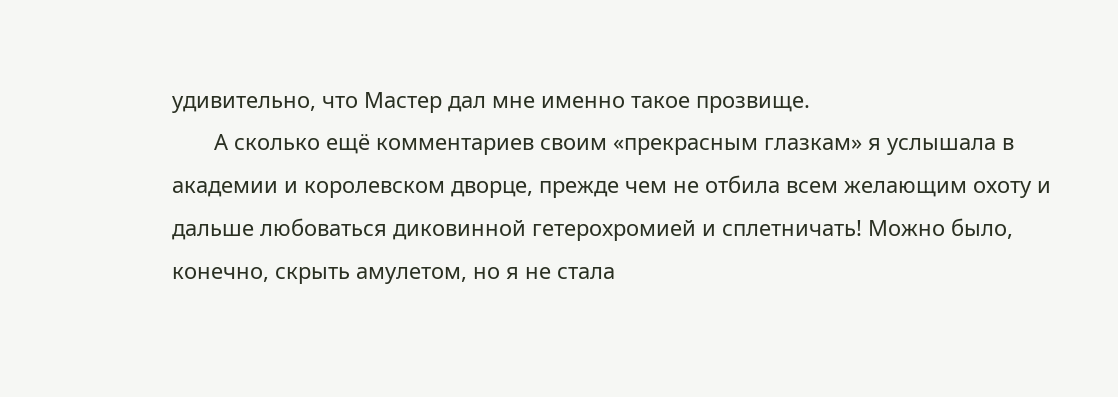удивительно, что Мастер дал мне именно такое прозвище.
       А сколько ещё комментариев своим «прекрасным глазкам» я услышала в академии и королевском дворце, прежде чем не отбила всем желающим охоту и дальше любоваться диковинной гетерохромией и сплетничать! Можно было, конечно, скрыть амулетом, но я не стала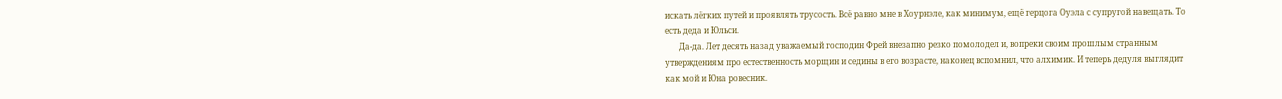искать лёгких путей и проявлять трусость. Всё равно мне в Хоурнэле, как минимум, ещё герцога Оуэла с супругой навещать. То есть деда и Юльси.
       Да-да. Лет десять назад уважаемый господин Фрей внезапно резко помолодел и, вопреки своим прошлым странным утверждениям про естественность морщин и седины в его возрасте, наконец вспомнил, что алхимик. И теперь дедуля выглядит как мой и Юна ровесник.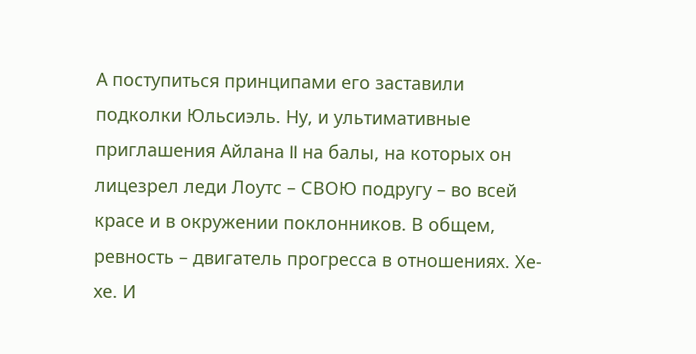А поступиться принципами его заставили подколки Юльсиэль. Ну, и ультимативные приглашения Айлана II на балы, на которых он лицезрел леди Лоутс – СВОЮ подругу – во всей красе и в окружении поклонников. В общем, ревность – двигатель прогресса в отношениях. Хе-хе. И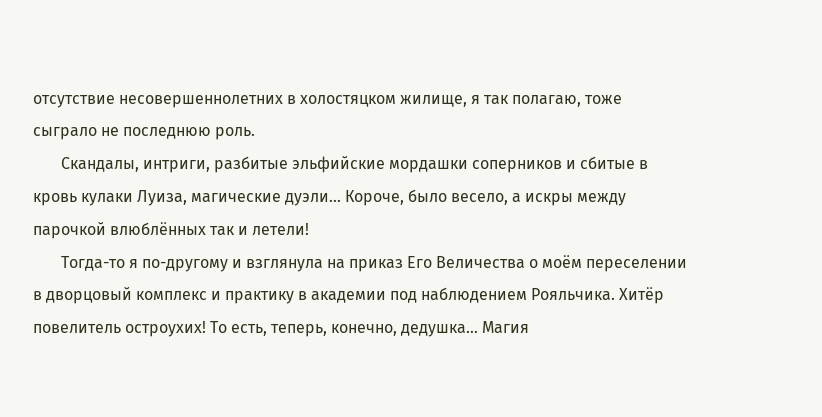отсутствие несовершеннолетних в холостяцком жилище, я так полагаю, тоже сыграло не последнюю роль.
       Скандалы, интриги, разбитые эльфийские мордашки соперников и сбитые в кровь кулаки Луиза, магические дуэли… Короче, было весело, а искры между парочкой влюблённых так и летели!
       Тогда-то я по-другому и взглянула на приказ Его Величества о моём переселении в дворцовый комплекс и практику в академии под наблюдением Рояльчика. Хитёр повелитель остроухих! То есть, теперь, конечно, дедушка… Магия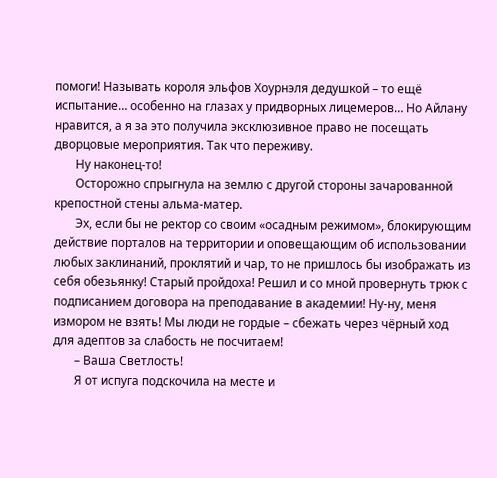помоги! Называть короля эльфов Хоурнэля дедушкой – то ещё испытание… особенно на глазах у придворных лицемеров… Но Айлану нравится, а я за это получила эксклюзивное право не посещать дворцовые мероприятия. Так что переживу.
       Ну наконец-то!
       Осторожно спрыгнула на землю с другой стороны зачарованной крепостной стены альма-матер.
       Эх, если бы не ректор со своим «осадным режимом», блокирующим действие порталов на территории и оповещающим об использовании любых заклинаний, проклятий и чар, то не пришлось бы изображать из себя обезьянку! Старый пройдоха! Решил и со мной провернуть трюк с подписанием договора на преподавание в академии! Ну-ну, меня измором не взять! Мы люди не гордые – сбежать через чёрный ход для адептов за слабость не посчитаем!
       – Ваша Светлость!
       Я от испуга подскочила на месте и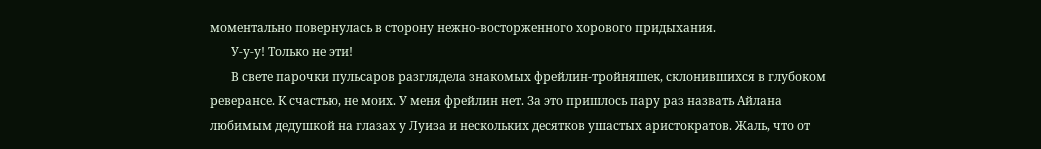моментально повернулась в сторону нежно-восторженного хорового придыхания.
       У-у-у! Только не эти!
       В свете парочки пульсаров разглядела знакомых фрейлин-тройняшек, склонившихся в глубоком реверансе. К счастью, не моих. У меня фрейлин нет. За это пришлось пару раз назвать Айлана любимым дедушкой на глазах у Луиза и нескольких десятков ушастых аристократов. Жаль, что от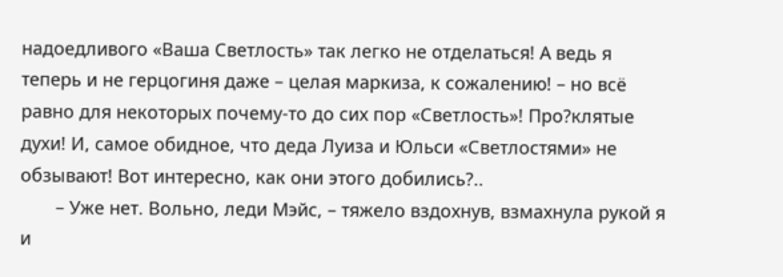надоедливого «Ваша Светлость» так легко не отделаться! А ведь я теперь и не герцогиня даже – целая маркиза, к сожалению! – но всё равно для некоторых почему-то до сих пор «Светлость»! Про?клятые духи! И, самое обидное, что деда Луиза и Юльси «Светлостями» не обзывают! Вот интересно, как они этого добились?..
       – Уже нет. Вольно, леди Мэйс, – тяжело вздохнув, взмахнула рукой я и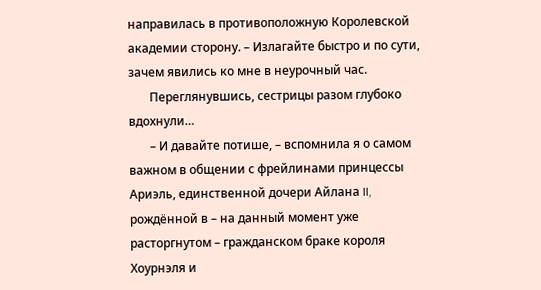направилась в противоположную Королевской академии сторону. – Излагайте быстро и по сути, зачем явились ко мне в неурочный час.
       Переглянувшись, сестрицы разом глубоко вдохнули…
       – И давайте потише, – вспомнила я о самом важном в общении с фрейлинами принцессы Ариэль, единственной дочери Айлана II, рождённой в – на данный момент уже расторгнутом – гражданском браке короля Хоурнэля и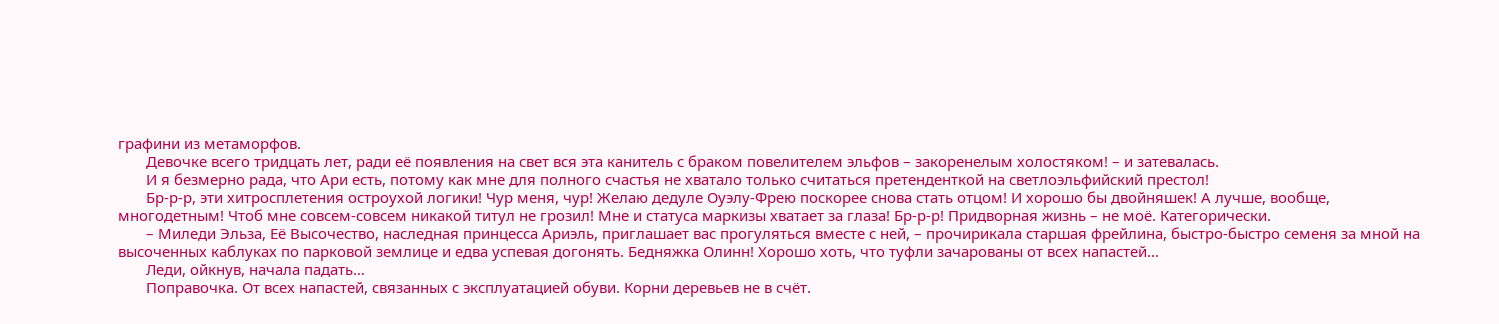графини из метаморфов.
       Девочке всего тридцать лет, ради её появления на свет вся эта канитель с браком повелителем эльфов – закоренелым холостяком! – и затевалась.
       И я безмерно рада, что Ари есть, потому как мне для полного счастья не хватало только считаться претенденткой на светлоэльфийский престол!
       Бр-р-р, эти хитросплетения остроухой логики! Чур меня, чур! Желаю дедуле Оуэлу-Фрею поскорее снова стать отцом! И хорошо бы двойняшек! А лучше, вообще, многодетным! Чтоб мне совсем-совсем никакой титул не грозил! Мне и статуса маркизы хватает за глаза! Бр-р-р! Придворная жизнь – не моё. Категорически.
       – Миледи Эльза, Её Высочество, наследная принцесса Ариэль, приглашает вас прогуляться вместе с ней, – прочирикала старшая фрейлина, быстро-быстро семеня за мной на высоченных каблуках по парковой землице и едва успевая догонять. Бедняжка Олинн! Хорошо хоть, что туфли зачарованы от всех напастей…
       Леди, ойкнув, начала падать…
       Поправочка. От всех напастей, связанных с эксплуатацией обуви. Корни деревьев не в счёт.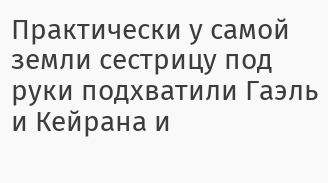Практически у самой земли сестрицу под руки подхватили Гаэль и Кейрана и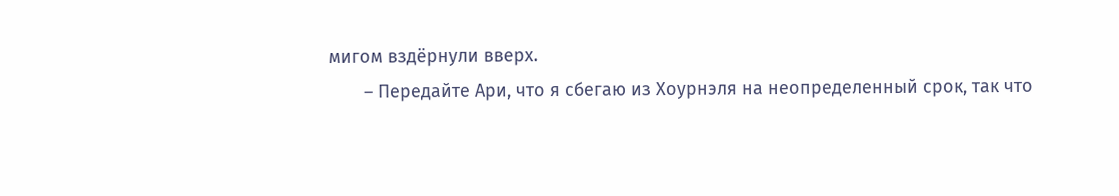мигом вздёрнули вверх.
       – Передайте Ари, что я сбегаю из Хоурнэля на неопределенный срок, так что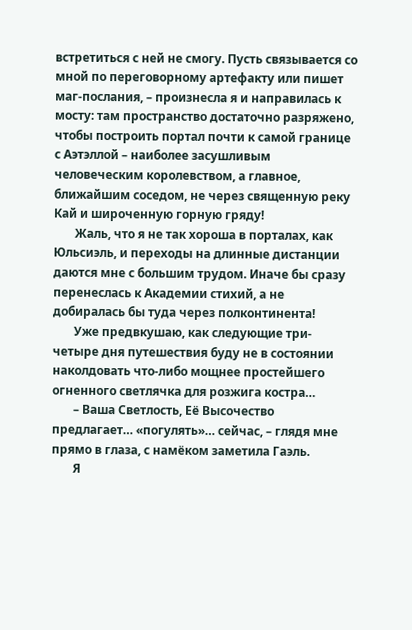встретиться с ней не смогу. Пусть связывается со мной по переговорному артефакту или пишет маг-послания, – произнесла я и направилась к мосту: там пространство достаточно разряжено, чтобы построить портал почти к самой границе с Аэтэллой – наиболее засушливым человеческим королевством, а главное, ближайшим соседом, не через священную реку Кай и широченную горную гряду!
       Жаль, что я не так хороша в порталах, как Юльсиэль, и переходы на длинные дистанции даются мне с большим трудом. Иначе бы сразу перенеслась к Академии стихий, а не добиралась бы туда через полконтинента!
       Уже предвкушаю, как следующие три-четыре дня путешествия буду не в состоянии наколдовать что-либо мощнее простейшего огненного светлячка для розжига костра…
       – Ваша Светлость, Её Высочество предлагает… «погулять»… сейчас, – глядя мне прямо в глаза, с намёком заметила Гаэль.
       Я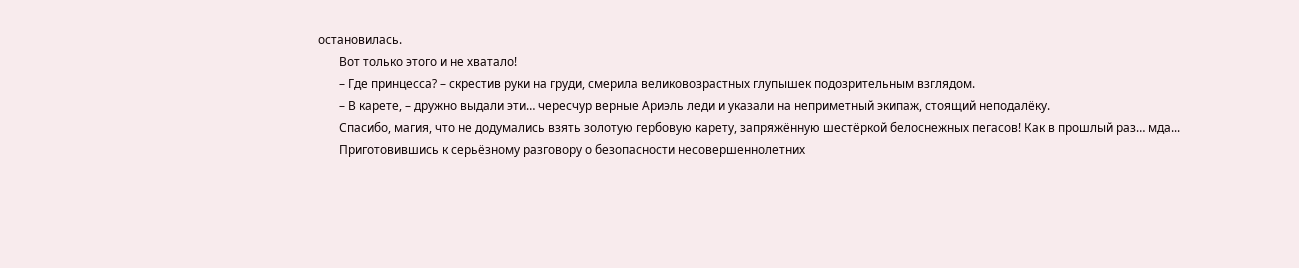остановилась.
       Вот только этого и не хватало!
       – Где принцесса? – скрестив руки на груди, смерила великовозрастных глупышек подозрительным взглядом.
       – В карете, – дружно выдали эти… чересчур верные Ариэль леди и указали на неприметный экипаж, стоящий неподалёку.
       Спасибо, магия, что не додумались взять золотую гербовую карету, запряжённую шестёркой белоснежных пегасов! Как в прошлый раз… мда...
       Приготовившись к серьёзному разговору о безопасности несовершеннолетних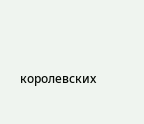королевских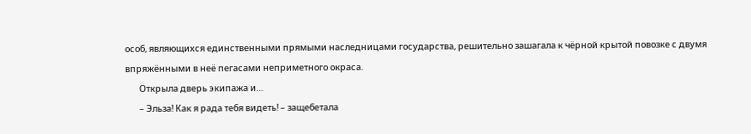особ, являющихся единственными прямыми наследницами государства, решительно зашагала к чёрной крытой повозке с двумя впряжёнными в неё пегасами неприметного окраса.
       Открыла дверь экипажа и…
       – Эльза! Как я рада тебя видеть! – защебетала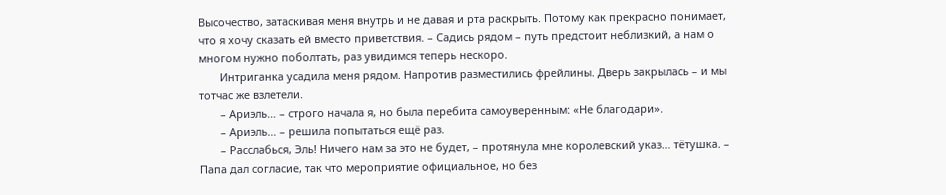Высочество, затаскивая меня внутрь и не давая и рта раскрыть. Потому как прекрасно понимает, что я хочу сказать ей вместо приветствия. – Садись рядом – путь предстоит неблизкий, а нам о многом нужно поболтать, раз увидимся теперь нескоро.
       Интриганка усадила меня рядом. Напротив разместились фрейлины. Дверь закрылась – и мы тотчас же взлетели.
       – Ариэль… – строго начала я, но была перебита самоуверенным: «Не благодари».
       – Ариэль… – решила попытаться ещё раз.
       – Расслабься, Эль! Ничего нам за это не будет, – протянула мне королевский указ… тётушка. – Папа дал согласие, так что мероприятие официальное, но без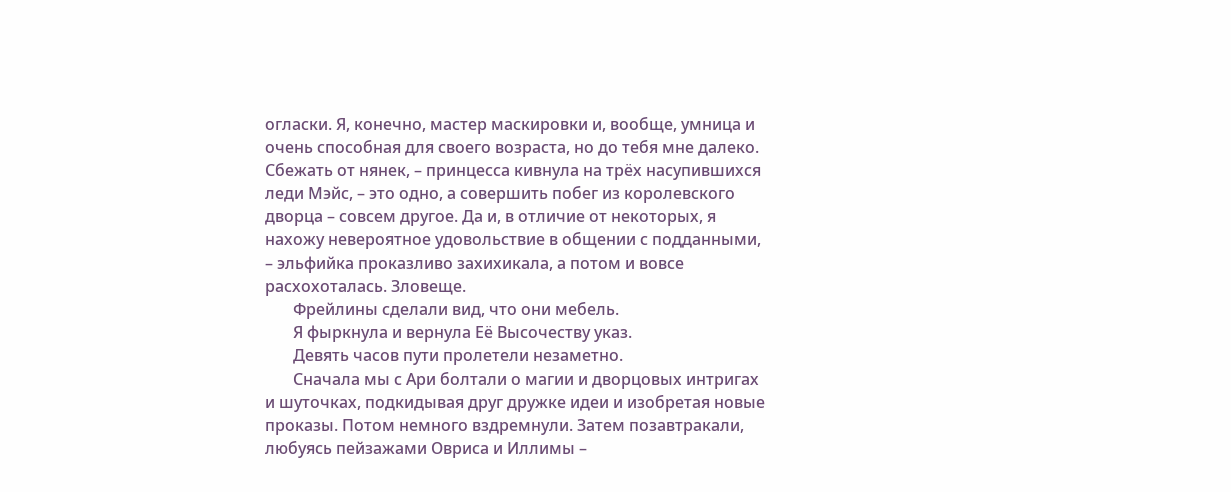огласки. Я, конечно, мастер маскировки и, вообще, умница и очень способная для своего возраста, но до тебя мне далеко. Сбежать от нянек, – принцесса кивнула на трёх насупившихся леди Мэйс, – это одно, а совершить побег из королевского дворца – совсем другое. Да и, в отличие от некоторых, я нахожу невероятное удовольствие в общении с подданными, – эльфийка проказливо захихикала, а потом и вовсе расхохоталась. Зловеще.
       Фрейлины сделали вид, что они мебель.
       Я фыркнула и вернула Её Высочеству указ.
       Девять часов пути пролетели незаметно.
       Сначала мы с Ари болтали о магии и дворцовых интригах и шуточках, подкидывая друг дружке идеи и изобретая новые проказы. Потом немного вздремнули. Затем позавтракали, любуясь пейзажами Овриса и Иллимы –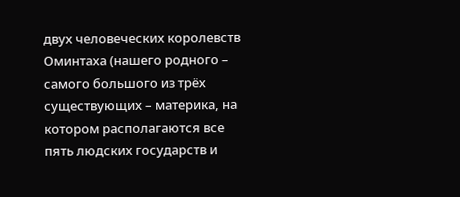двух человеческих королевств Оминтаха (нашего родного – самого большого из трёх существующих – материка, на котором располагаются все пять людских государств и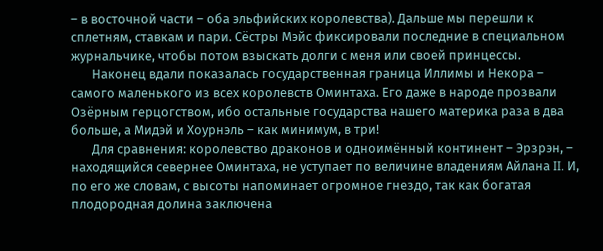– в восточной части – оба эльфийских королевства). Дальше мы перешли к сплетням, ставкам и пари. Сёстры Мэйс фиксировали последние в специальном журнальчике, чтобы потом взыскать долги с меня или своей принцессы.
       Наконец вдали показалась государственная граница Иллимы и Некора – самого маленького из всех королевств Оминтаха. Его даже в народе прозвали Озёрным герцогством, ибо остальные государства нашего материка раза в два больше, а Мидэй и Хоурнэль – как минимум, в три!
       Для сравнения: королевство драконов и одноимённый континент – Эрзрэн, – находящийся севернее Оминтаха, не уступает по величине владениям Айлана II. И, по его же словам, с высоты напоминает огромное гнездо, так как богатая плодородная долина заключена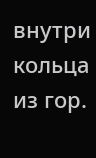внутри кольца из гор.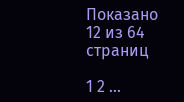Показано 12 из 64 страниц

1 2 ...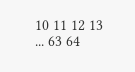10 11 12 13 ... 63 64